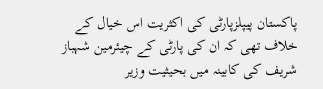پاکستان پیپلزپارٹی کی اکثریت اس خیال کے خلاف تھی کہ ان کی پارٹی کے چیئرمین شہباز شریف کی کابینہ میں بحیثیت وزیر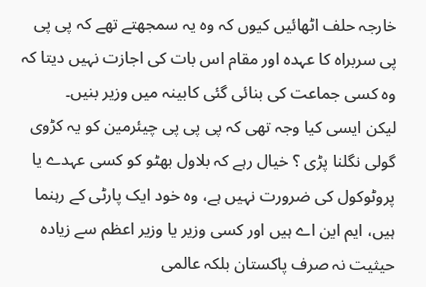خارجہ حلف اٹھائیں کیوں کہ وہ یہ سمجھتے تھے کہ پی پی پی سربراہ کا عہدہ اور مقام اس بات کی اجازت نہیں دیتا کہ وہ کسی جماعت کی بنائی گئی کابینہ میں وزیر بنیں۔
لیکن ایسی کیا وجہ تھی کہ پی پی پی چیئرمین کو یہ کڑوی گولی نگلنا پڑی ؟ خیال رہے کہ بلاول بھٹو کو کسی عہدے یا پروٹوکول کی ضرورت نہیں ہے، وہ خود ایک پارٹی کے رہنما ہیں، ایم این اے ہیں اور کسی وزیر یا وزیر اعظم سے زیادہ حیثیت نہ صرف پاکستان بلکہ عالمی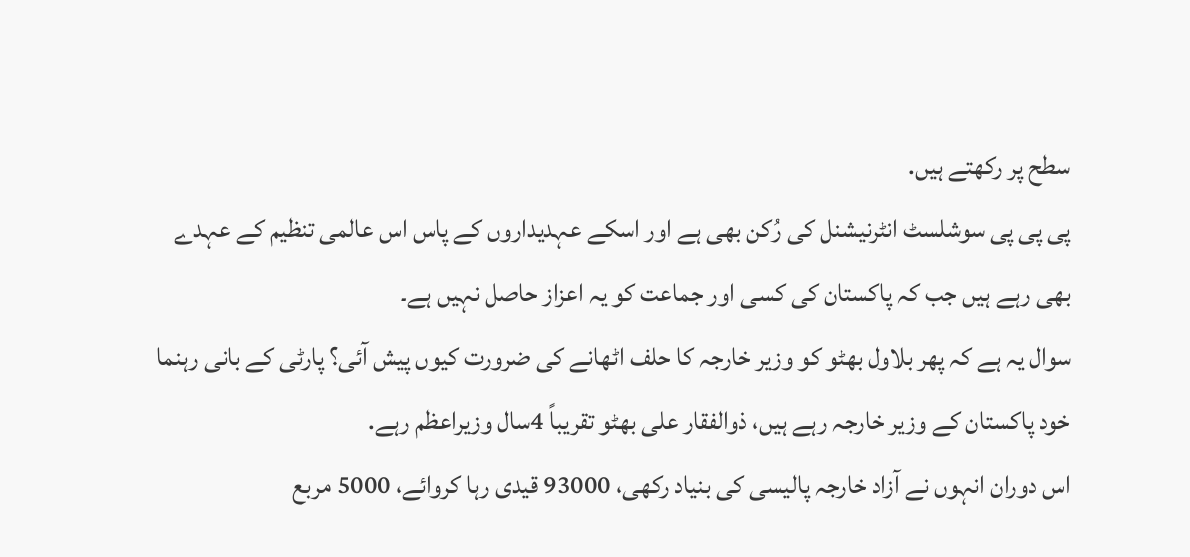سطح پر رکھتے ہیں.
پی پی پی سوشلسٹ انٹرنیشنل کی رُکن بھی ہے اور اسکے عہدیداروں کے پاس اس عالمی تنظیم کے عہدے بھی رہے ہیں جب کہ پاکستان کی کسی اور جماعت کو یہ اعزاز حاصل نہیں ہے۔
سوال یہ ہے کہ پھر بلاول بھٹو کو وزیر خارجہ کا حلف اٹھانے کی ضرورت کیوں پیش آئی؟ پارٹی کے بانی رہنما خود پاکستان کے وزیر خارجہ رہے ہیں، ذوالفقار علی بھٹو تقریباً 4سال وزیراعظم رہے.
اس دوران انہوں نے آزاد خارجہ پالیسی کی بنیاد رکھی، 93000 قیدی رہا کروائے، 5000 مربع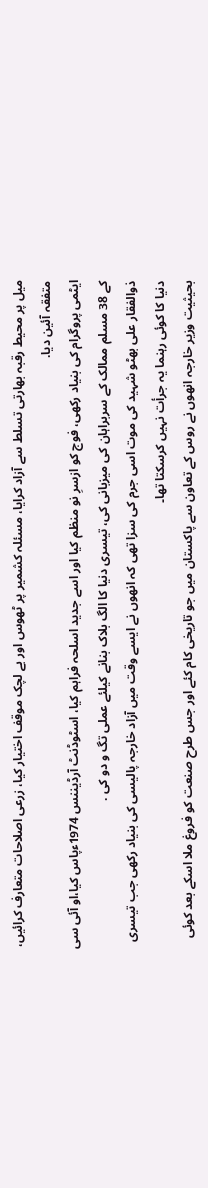میل پر محیط رقبہ بھارتی تسلط سے آزاد کرایا، مسئلہ کشمیر پر ٹھوس اور بے لچک موقف اختیار کیا، زرعی اصلاحات متعارف کرائیں، متفقہ آئین دیا.
ایٹمی پروگرام کی بنیاد رکھی، فوج کو ازسرِ نو منظم کیا اور اسے جدید اسلحہ فراہم کیا، اسٹوڈنٹ آرڈیننس 1974ءپاس کیا،او آئی سی کے 38 مسلم ممالک کے سربراہان کی میزبانی کی، تیسری دنیا کا الگ بلاک بنانے کیلئے عملی تگ و دو کی .
ذوالفقار علی بھٹو شہید کی موت اسی جرم کی سزا تھی کہ انھوں نے ایسے وقت میں آزاد خارجہ پالیسی کی بنیاد رکھی جب تیسری دنیا کا کوئی رہنما یہ جرأت نہیں کرسکتا تھا۔
بحیثیت وزیر خارجہ انھوں نے روس کے تعاون سے پاکستان میں جو تاریخی کام کئے اور جس طرح صنعت کو فروغ ملا اسکے بعد کوئی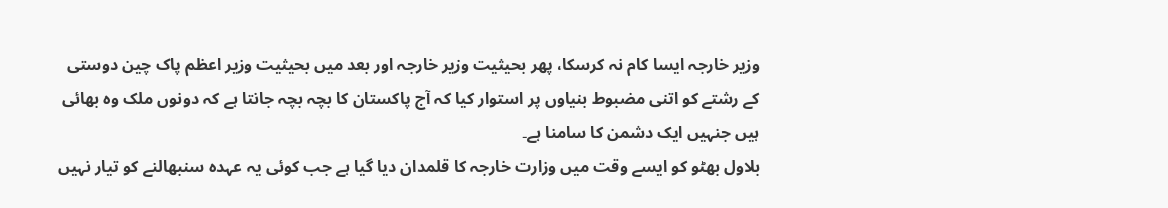وزیر خارجہ ایسا کام نہ کرسکا، پھر بحیثیت وزیر خارجہ اور بعد میں بحیثیت وزیر اعظم پاک چین دوستی کے رشتے کو اتنی مضبوط بنیاوں پر استوار کیا کہ آج پاکستان کا بچہ بچہ جانتا ہے کہ دونوں ملک وہ بھائی ہیں جنہیں ایک دشمن کا سامنا ہے۔
بلاول بھٹو کو ایسے وقت میں وزارت خارجہ کا قلمدان دیا گیا ہے جب کوئی یہ عہدہ سنبھالنے کو تیار نہیں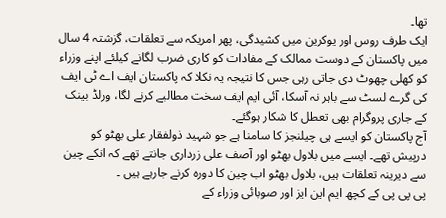تھا۔
ایک طرف روس اور یوکرین میں کشیدگی، پھر امریکہ سے تعلقات، گزشتہ 4 سال میں پاکستان کے دوست ممالک کے مفادات کو کاری ضرب لگانے کیلئے اپنے وزراء کو کھلی چھوٹ دی جاتی رہی جس کا نتیجہ یہ نکلا کہ پاکستان ایف اے ٹی ایف کی گرے لسٹ سے باہر نہ آسکا، آئی ایم ایف سخت مطالبے کرنے لگا، ورلڈ بینک کے جاری پروگرام بھی تعطل کا شکار ہوگئے۔
آج پاکستان کو ایسے ہی چیلنجز کا سامنا ہے جو شہید ذولفقار علی بھٹو کو درپیش تھے۔ ایسے میں بلاول بھٹو اور آصف علی زرداری جانتے تھے کہ انکے چین سے دیرینہ تعلقات ہیں، بلاول بھٹو اب چین کا دورہ کرنے جارہے ہیں ۔
پی پی پی کے کچھ ایم این ایز اور صوبائی وزراء کے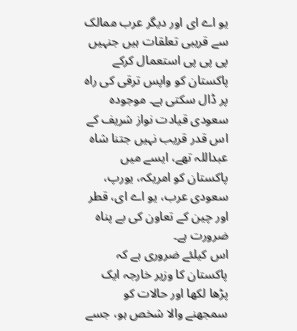یو اے ای اور دیگر عرب ممالک سے قریبی تعلقات ہیں جنہیں پی پی پی استعمال کرکے پاکستان کو واپس ترقی کی راہ پر ڈال سکتی ہے۔ موجودہ سعودی قیادت نواز شریف کے اس قدر قریب نہیں جتنا شاہ عبداللہ تھے، ایسے میں پاکستان کو امریکہ، یورپ، سعودی عرب، یو اے ای، قطر اور چین کے تعاون کی بے پناہ ضرورت ہے۔
اس کیلئے ضروری ہے کہ پاکستان کا وزیر خارجہ ایک پڑھا لکھا اور حالات کو سمجھنے والا شخص ہو، جسے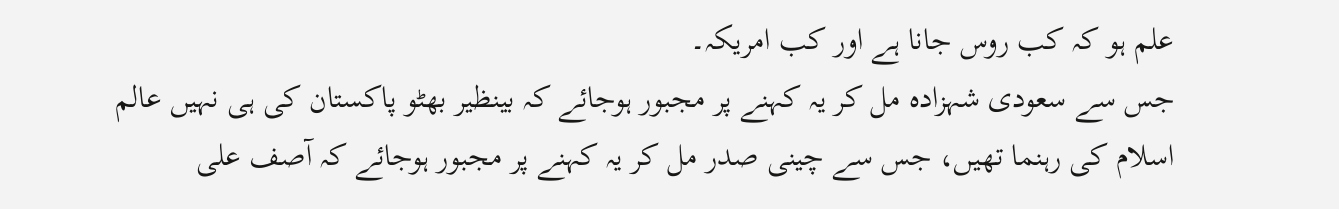علم ہو کہ کب روس جانا ہے اور کب امریکہ۔
جس سے سعودی شہزادہ مل کر یہ کہنے پر مجبور ہوجائے کہ بینظیر بھٹو پاکستان کی ہی نہیں عالم اسلام کی رہنما تھیں، جس سے چینی صدر مل کر یہ کہنے پر مجبور ہوجائے کہ آصف علی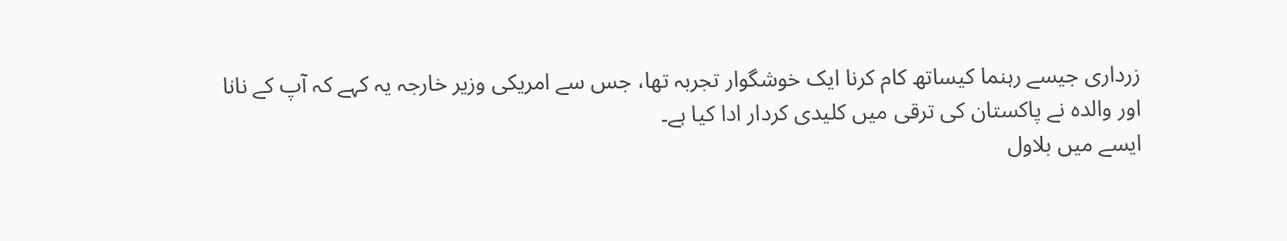زرداری جیسے رہنما کیساتھ کام کرنا ایک خوشگوار تجربہ تھا، جس سے امریکی وزیر خارجہ یہ کہے کہ آپ کے نانا اور والدہ نے پاکستان کی ترقی میں کلیدی کردار ادا کیا ہے۔
ایسے میں بلاول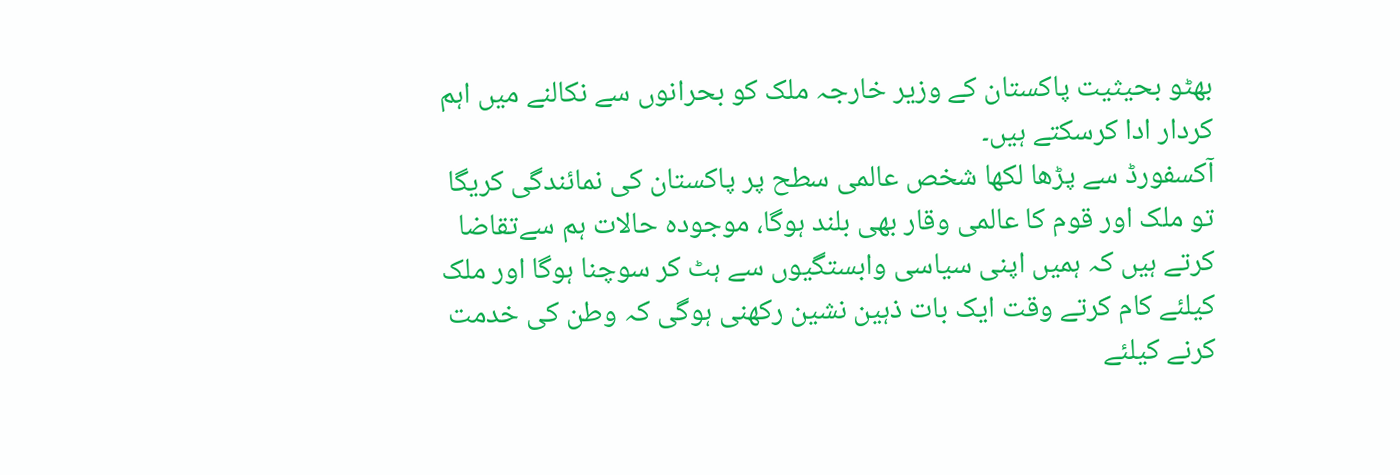بھٹو بحیثیت پاکستان کے وزیر خارجہ ملک کو بحرانوں سے نکالنے میں اہم کردار ادا کرسکتے ہیں۔
آکسفورڈ سے پڑھا لکھا شخص عالمی سطح پر پاکستان کی نمائندگی کریگا تو ملک اور قوم کا عالمی وقار بھی بلند ہوگا، موجودہ حالات ہم سےتقاضا کرتے ہیں کہ ہمیں اپنی سیاسی وابستگیوں سے ہٹ کر سوچنا ہوگا اور ملک کیلئے کام کرتے وقت ایک بات ذہین نشین رکھنی ہوگی کہ وطن کی خدمت کرنے کیلئے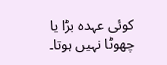کوئی عہدہ بڑا یا چھوٹا نہیں ہوتا۔